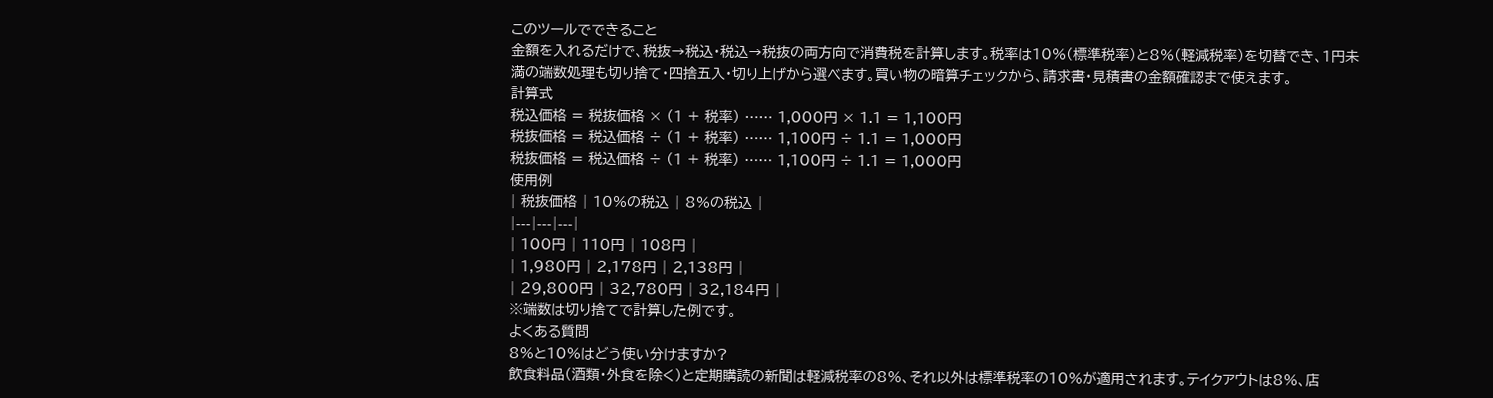このツールでできること
金額を入れるだけで、税抜→税込・税込→税抜の両方向で消費税を計算します。税率は10%(標準税率)と8%(軽減税率)を切替でき、1円未満の端数処理も切り捨て・四捨五入・切り上げから選べます。買い物の暗算チェックから、請求書・見積書の金額確認まで使えます。
計算式
税込価格 = 税抜価格 × (1 + 税率) …… 1,000円 × 1.1 = 1,100円
税抜価格 = 税込価格 ÷ (1 + 税率) …… 1,100円 ÷ 1.1 = 1,000円
税抜価格 = 税込価格 ÷ (1 + 税率) …… 1,100円 ÷ 1.1 = 1,000円
使用例
| 税抜価格 | 10%の税込 | 8%の税込 |
|---|---|---|
| 100円 | 110円 | 108円 |
| 1,980円 | 2,178円 | 2,138円 |
| 29,800円 | 32,780円 | 32,184円 |
※端数は切り捨てで計算した例です。
よくある質問
8%と10%はどう使い分けますか?
飲食料品(酒類・外食を除く)と定期購読の新聞は軽減税率の8%、それ以外は標準税率の10%が適用されます。テイクアウトは8%、店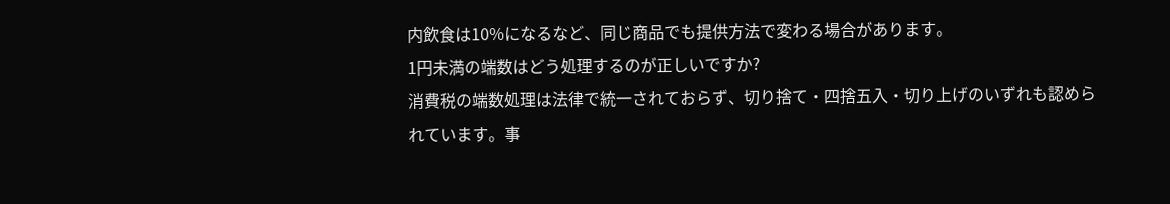内飲食は10%になるなど、同じ商品でも提供方法で変わる場合があります。
1円未満の端数はどう処理するのが正しいですか?
消費税の端数処理は法律で統一されておらず、切り捨て・四捨五入・切り上げのいずれも認められています。事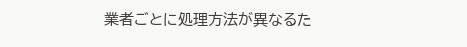業者ごとに処理方法が異なるた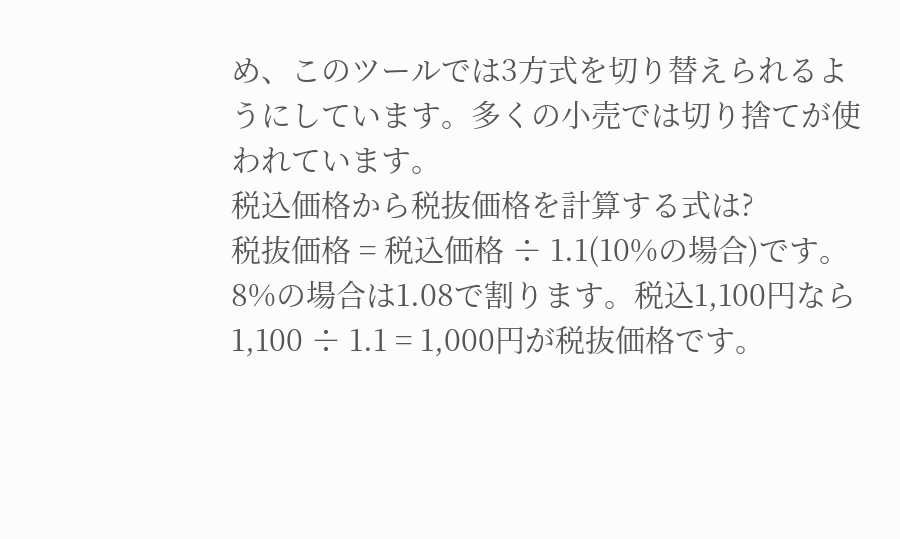め、このツールでは3方式を切り替えられるようにしています。多くの小売では切り捨てが使われています。
税込価格から税抜価格を計算する式は?
税抜価格 = 税込価格 ÷ 1.1(10%の場合)です。8%の場合は1.08で割ります。税込1,100円なら1,100 ÷ 1.1 = 1,000円が税抜価格です。